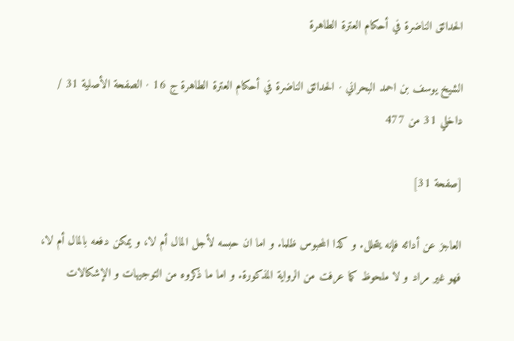الحدائق الناضرة في أحكام العترة الطاهرة

الشيخ يوسف بن احمد البحراني · الحدائق الناضرة في أحكام العترة الطاهرة ج 16 · الصفحة الأصلية 31 / داخلي 31 من 477

[صفحة 31]

العاجز عن أدائه فإنه يتحلل. و كذا المحبوس ظلما. و اما ان حبسه لأجل المال أم لا، و يمكن دفعه بالمال أم لا، فهو غير مراد و لا ملحوظ كما عرفت من الرواية المذكورة. و اما ما ذكروه من التوجيهات و الإشكالات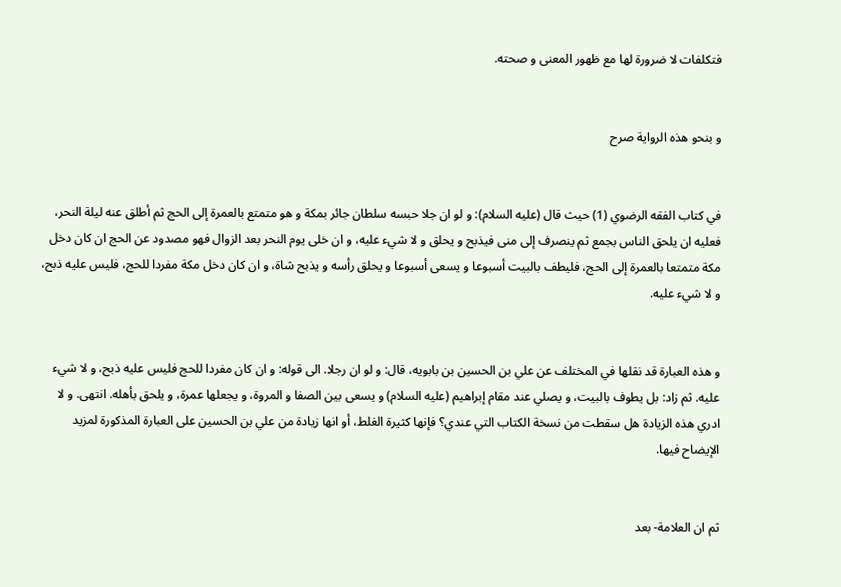فتكلفات لا ضرورة لها مع ظهور المعنى و صحته.


و بنحو هذه الرواية صرح


في كتاب الفقه الرضوي (1) حيث قال (عليه السلام): و لو ان جلا حبسه سلطان جائر بمكة و هو متمتع بالعمرة إلى الحج ثم أطلق عنه ليلة النحر، فعليه ان يلحق الناس بجمع ثم ينصرف إلى منى فيذبح و يحلق و لا شيء عليه، و ان خلى يوم النحر بعد الزوال فهو مصدود عن الحج ان كان دخل مكة متمتعا بالعمرة إلى الحج، فليطف بالبيت أسبوعا و يسعى أسبوعا و يحلق رأسه و يذبح شاة، و ان كان دخل مكة مفردا للحج، فليس عليه ذبح، و لا شيء عليه.


و هذه العبارة قد نقلها في المختلف عن علي بن الحسين بن بابويه، قال: و لو ان رجلا. الى قوله: و ان كان مفردا للحج فليس عليه ذبح، و لا شيء عليه. ثم زاد: بل يطوف بالبيت، و يصلي عند مقام إبراهيم (عليه السلام) و يسعى بين الصفا و المروة، و يجعلها عمرة، و يلحق بأهله. انتهى. و لا ادري هذه الزيادة هل سقطت من نسخة الكتاب التي عندي؟ فإنها كثيرة الغلط، أو انها زيادة من علي بن الحسين على العبارة المذكورة لمزيد الإيضاح فيها.


ثم ان العلامة- بعد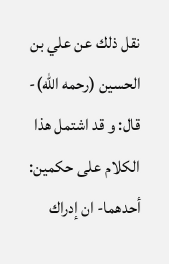نقل ذلك عن علي بن الحسين (رحمه الله)- قال: و قد اشتمل هذا الكلام على حكمين: أحدهما- ان إدراك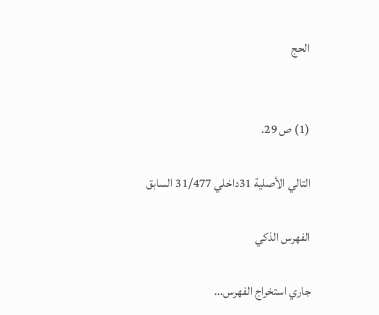الحج


(1) ص 29.

التالي الأصلية 31داخلي 31/477 السابق

الفهرس الذكي

جاري استخراج الفهرس...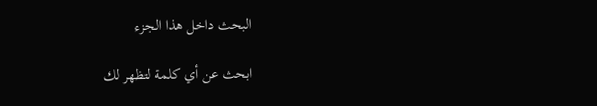البحث داخل هذا الجزء

ابحث عن أي كلمة لتظهر لك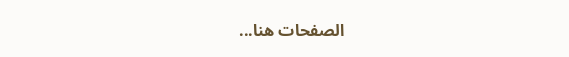الصفحات هنا...